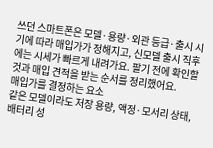쓰던 스마트폰은 모델·용량·외관 등급·출시 시기에 따라 매입가가 정해지고, 신모델 출시 직후에는 시세가 빠르게 내려가요. 팔기 전에 확인할 것과 매입 견적을 받는 순서를 정리했어요.
매입가를 결정하는 요소
같은 모델이라도 저장 용량, 액정·모서리 상태, 배터리 성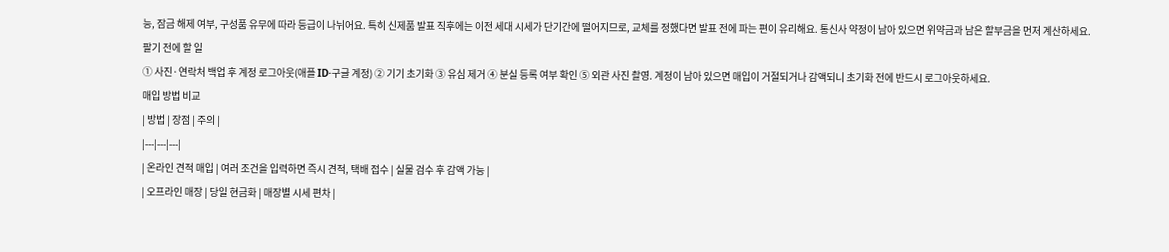능, 잠금 해제 여부, 구성품 유무에 따라 등급이 나뉘어요. 특히 신제품 발표 직후에는 이전 세대 시세가 단기간에 떨어지므로, 교체를 정했다면 발표 전에 파는 편이 유리해요. 통신사 약정이 남아 있으면 위약금과 남은 할부금을 먼저 계산하세요.
팔기 전에 할 일
① 사진·연락처 백업 후 계정 로그아웃(애플 ID·구글 계정) ② 기기 초기화 ③ 유심 제거 ④ 분실 등록 여부 확인 ⑤ 외관 사진 촬영. 계정이 남아 있으면 매입이 거절되거나 감액되니 초기화 전에 반드시 로그아웃하세요.
매입 방법 비교
| 방법 | 장점 | 주의 |
|---|---|---|
| 온라인 견적 매입 | 여러 조건을 입력하면 즉시 견적, 택배 접수 | 실물 검수 후 감액 가능 |
| 오프라인 매장 | 당일 현금화 | 매장별 시세 편차 |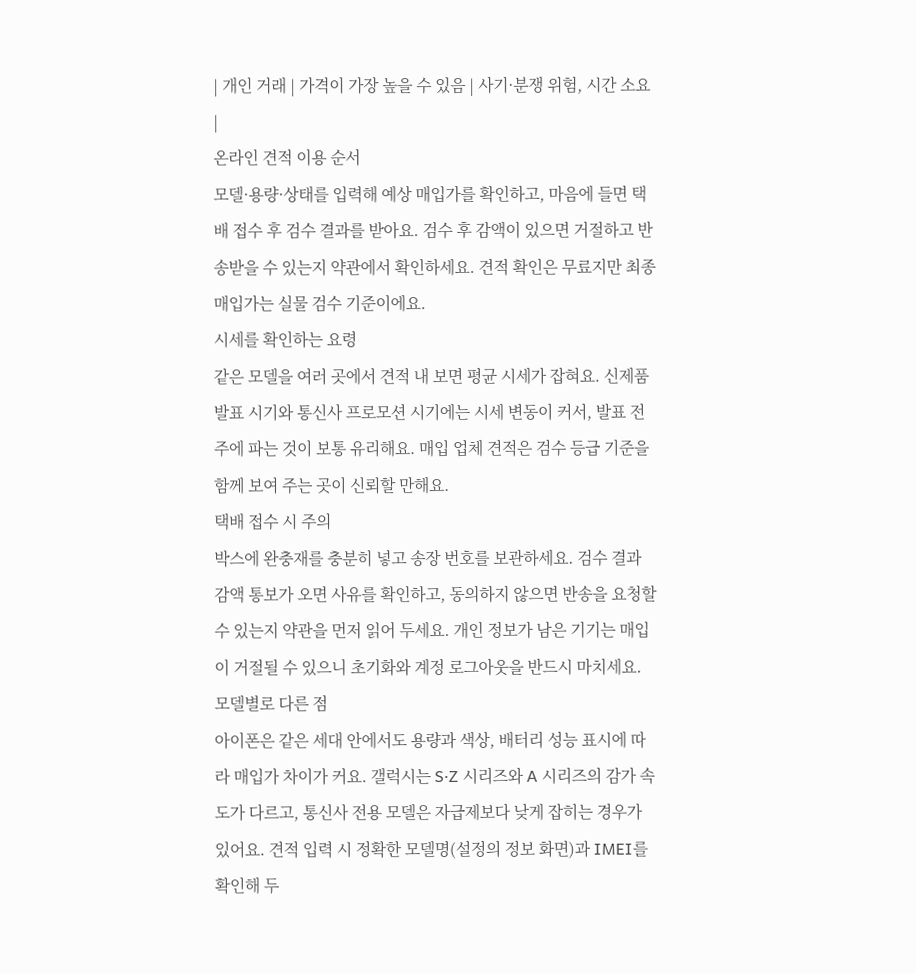| 개인 거래 | 가격이 가장 높을 수 있음 | 사기·분쟁 위험, 시간 소요 |
온라인 견적 이용 순서
모델·용량·상태를 입력해 예상 매입가를 확인하고, 마음에 들면 택배 접수 후 검수 결과를 받아요. 검수 후 감액이 있으면 거절하고 반송받을 수 있는지 약관에서 확인하세요. 견적 확인은 무료지만 최종 매입가는 실물 검수 기준이에요.
시세를 확인하는 요령
같은 모델을 여러 곳에서 견적 내 보면 평균 시세가 잡혀요. 신제품 발표 시기와 통신사 프로모션 시기에는 시세 변동이 커서, 발표 전 주에 파는 것이 보통 유리해요. 매입 업체 견적은 검수 등급 기준을 함께 보여 주는 곳이 신뢰할 만해요.
택배 접수 시 주의
박스에 완충재를 충분히 넣고 송장 번호를 보관하세요. 검수 결과 감액 통보가 오면 사유를 확인하고, 동의하지 않으면 반송을 요청할 수 있는지 약관을 먼저 읽어 두세요. 개인 정보가 남은 기기는 매입이 거절될 수 있으니 초기화와 계정 로그아웃을 반드시 마치세요.
모델별로 다른 점
아이폰은 같은 세대 안에서도 용량과 색상, 배터리 성능 표시에 따라 매입가 차이가 커요. 갤럭시는 S·Z 시리즈와 A 시리즈의 감가 속도가 다르고, 통신사 전용 모델은 자급제보다 낮게 잡히는 경우가 있어요. 견적 입력 시 정확한 모델명(설정의 정보 화면)과 IMEI를 확인해 두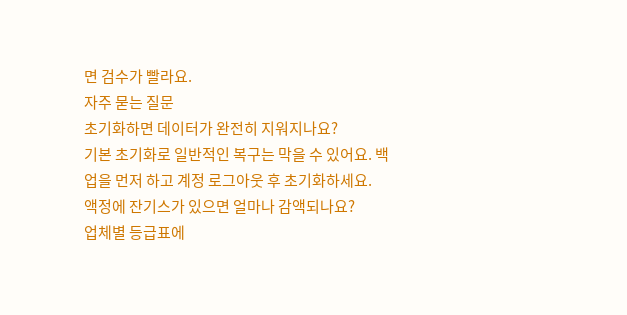면 검수가 빨라요.
자주 묻는 질문
초기화하면 데이터가 완전히 지워지나요?
기본 초기화로 일반적인 복구는 막을 수 있어요. 백업을 먼저 하고 계정 로그아웃 후 초기화하세요.
액정에 잔기스가 있으면 얼마나 감액되나요?
업체별 등급표에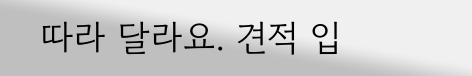따라 달라요. 견적 입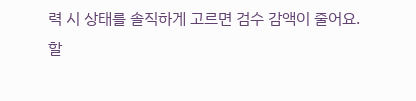력 시 상태를 솔직하게 고르면 검수 감액이 줄어요.
할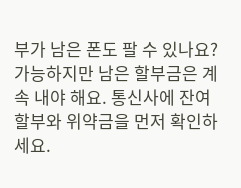부가 남은 폰도 팔 수 있나요?
가능하지만 남은 할부금은 계속 내야 해요. 통신사에 잔여 할부와 위약금을 먼저 확인하세요.